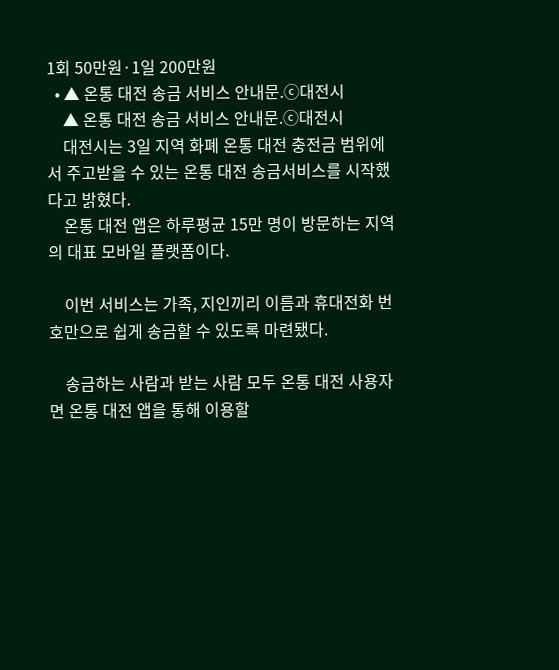1회 50만원·1일 200만원
  • ▲ 온통 대전 송금 서비스 안내문.ⓒ대전시
    ▲ 온통 대전 송금 서비스 안내문.ⓒ대전시
    대전시는 3일 지역 화폐 온통 대전 충전금 범위에서 주고받을 수 있는 온통 대전 송금서비스를 시작했다고 밝혔다.
    온통 대전 앱은 하루평균 15만 명이 방문하는 지역의 대표 모바일 플랫폼이다.

    이번 서비스는 가족, 지인끼리 이름과 휴대전화 번호만으로 쉽게 송금할 수 있도록 마련됐다.

    송금하는 사람과 받는 사람 모두 온통 대전 사용자면 온통 대전 앱을 통해 이용할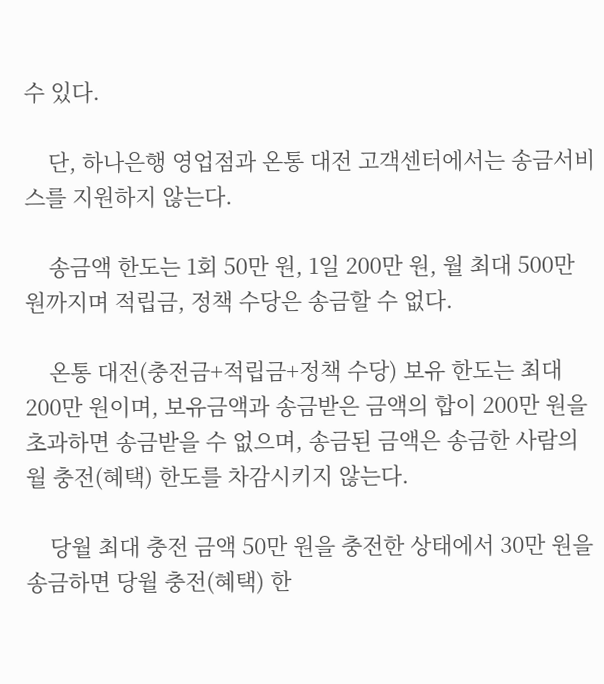수 있다.

    단, 하나은행 영업점과 온통 대전 고객센터에서는 송금서비스를 지원하지 않는다.

    송금액 한도는 1회 50만 원, 1일 200만 원, 월 최대 500만 원까지며 적립금, 정책 수당은 송금할 수 없다.

    온통 대전(충전금+적립금+정책 수당) 보유 한도는 최대 200만 원이며, 보유금액과 송금받은 금액의 합이 200만 원을 초과하면 송금받을 수 없으며, 송금된 금액은 송금한 사람의 월 충전(혜택) 한도를 차감시키지 않는다.

    당월 최대 충전 금액 50만 원을 충전한 상태에서 30만 원을 송금하면 당월 충전(혜택) 한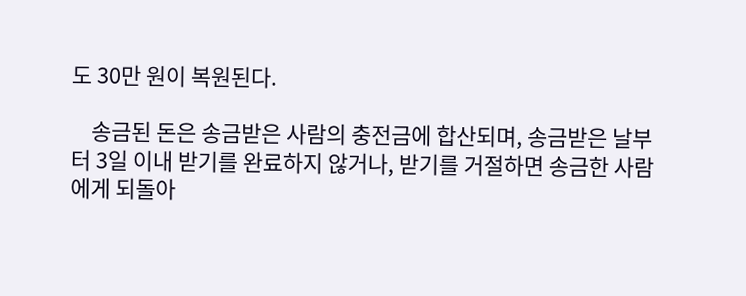도 30만 원이 복원된다.

    송금된 돈은 송금받은 사람의 충전금에 합산되며, 송금받은 날부터 3일 이내 받기를 완료하지 않거나, 받기를 거절하면 송금한 사람에게 되돌아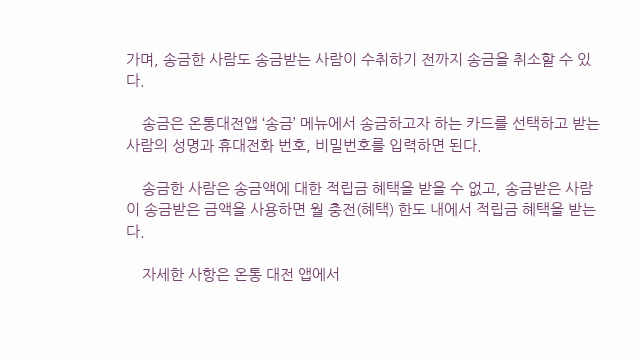가며, 송금한 사람도 송금받는 사람이 수취하기 전까지 송금을 취소할 수 있다.

    송금은 온통대전앱 ‘송금’ 메뉴에서 송금하고자 하는 카드를 선택하고 받는 사람의 성명과 휴대전화 번호, 비밀번호를 입력하면 된다.

    송금한 사람은 송금액에 대한 적립금 혜택을 받을 수 없고, 송금받은 사람이 송금받은 금액을 사용하면 월 충전(혜택) 한도 내에서 적립금 혜택을 받는다.

    자세한 사항은 온통 대전 앱에서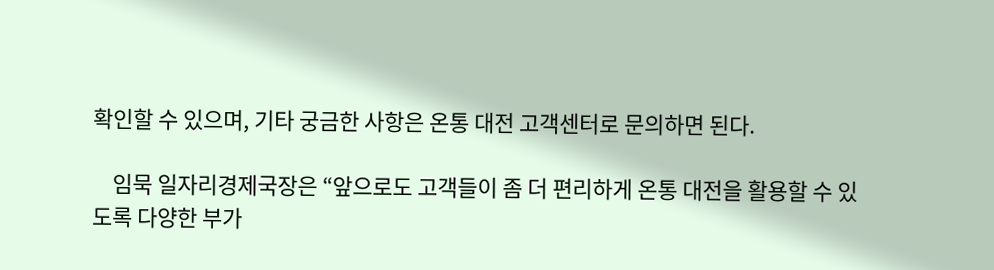확인할 수 있으며, 기타 궁금한 사항은 온통 대전 고객센터로 문의하면 된다.

    임묵 일자리경제국장은 “앞으로도 고객들이 좀 더 편리하게 온통 대전을 활용할 수 있도록 다양한 부가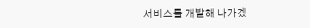서비스를 개발해 나가겠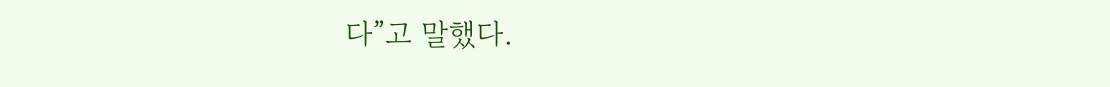다”고 말했다.